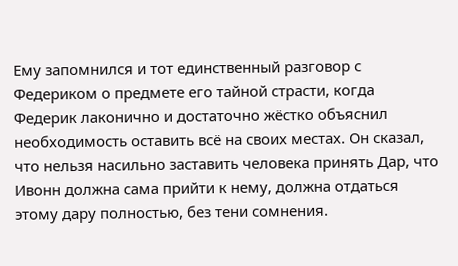Ему запомнился и тот единственный разговор с Федериком о предмете его тайной страсти, когда Федерик лаконично и достаточно жёстко объяснил необходимость оставить всё на своих местах. Он сказал, что нельзя насильно заставить человека принять Дар, что Ивонн должна сама прийти к нему, должна отдаться этому дару полностью, без тени сомнения.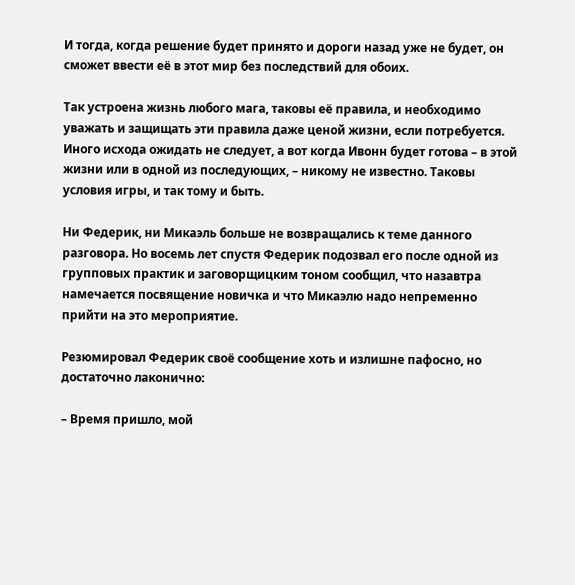И тогда, когда решение будет принято и дороги назад уже не будет, он сможет ввести её в этот мир без последствий для обоих.

Так устроена жизнь любого мага, таковы её правила, и необходимо уважать и защищать эти правила даже ценой жизни, если потребуется. Иного исхода ожидать не следует, а вот когда Ивонн будет готова – в этой жизни или в одной из последующих, – никому не известно. Таковы условия игры, и так тому и быть.

Ни Федерик, ни Микаэль больше не возвращались к теме данного разговора. Но восемь лет спустя Федерик подозвал его после одной из групповых практик и заговорщицким тоном сообщил, что назавтра намечается посвящение новичка и что Микаэлю надо непременно прийти на это мероприятие.

Резюмировал Федерик своё сообщение хоть и излишне пафосно, но достаточно лаконично:

– Время пришло, мой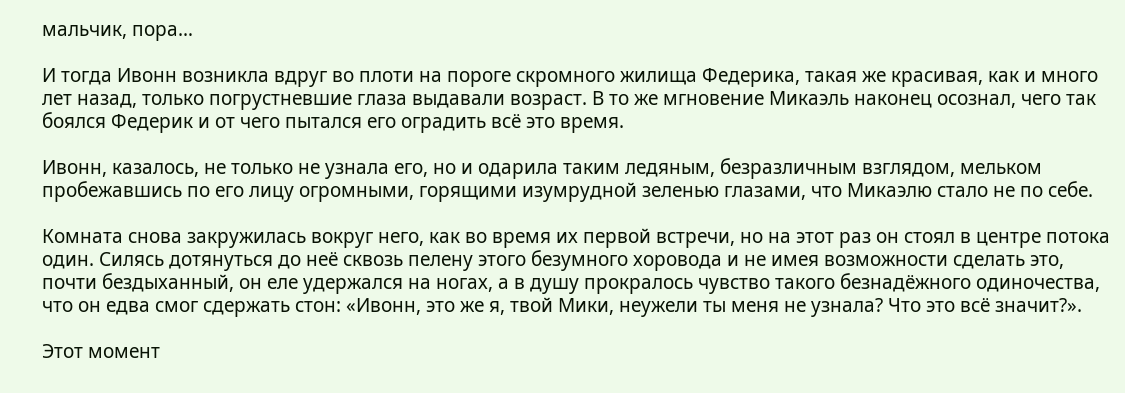мальчик, пора…

И тогда Ивонн возникла вдруг во плоти на пороге скромного жилища Федерика, такая же красивая, как и много лет назад, только погрустневшие глаза выдавали возраст. В то же мгновение Микаэль наконец осознал, чего так боялся Федерик и от чего пытался его оградить всё это время.

Ивонн, казалось, не только не узнала его, но и одарила таким ледяным, безразличным взглядом, мельком пробежавшись по его лицу огромными, горящими изумрудной зеленью глазами, что Микаэлю стало не по себе.

Комната снова закружилась вокруг него, как во время их первой встречи, но на этот раз он стоял в центре потока один. Силясь дотянуться до неё сквозь пелену этого безумного хоровода и не имея возможности сделать это, почти бездыханный, он еле удержался на ногах, а в душу прокралось чувство такого безнадёжного одиночества, что он едва смог сдержать стон: «Ивонн, это же я, твой Мики, неужели ты меня не узнала? Что это всё значит?».

Этот момент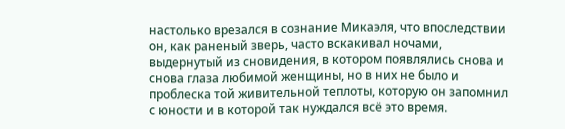настолько врезался в сознание Микаэля, что впоследствии он, как раненый зверь, часто вскакивал ночами, выдернутый из сновидения, в котором появлялись снова и снова глаза любимой женщины, но в них не было и проблеска той живительной теплоты, которую он запомнил с юности и в которой так нуждался всё это время.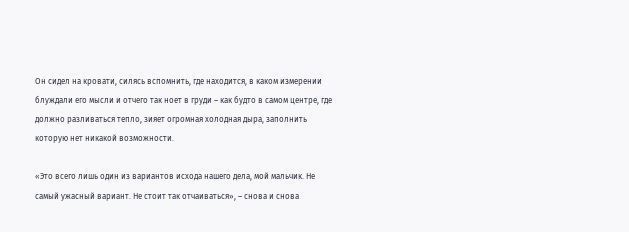Он сидел на кровати, силясь вспомнить, где находится, в каком измерении блуждали его мысли и отчего так ноет в груди – как будто в самом центре, где должно разливаться тепло, зияет огромная холодная дыра, заполнить которую нет никакой возможности.

«Это всего лишь один из вариантов исхода нашего дела, мой мальчик. Не самый ужасный вариант. Не стоит так отчаиваться», – снова и снова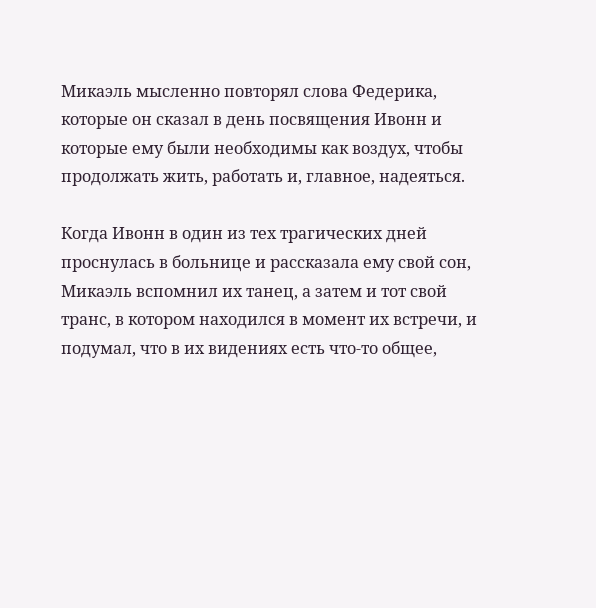Микаэль мысленно повторял слова Федерика, которые он сказал в день посвящения Ивонн и которые ему были необходимы как воздух, чтобы продолжать жить, работать и, главное, надеяться.

Когда Ивонн в один из тех трагических дней проснулась в больнице и рассказала ему свой сон, Микаэль вспомнил их танец, а затем и тот свой транс, в котором находился в момент их встречи, и подумал, что в их видениях есть что-то общее,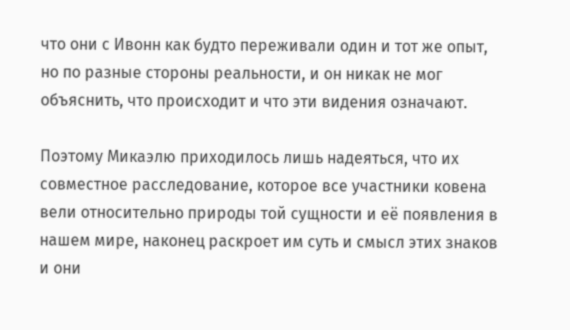что они с Ивонн как будто переживали один и тот же опыт, но по разные стороны реальности, и он никак не мог объяснить, что происходит и что эти видения означают.

Поэтому Микаэлю приходилось лишь надеяться, что их совместное расследование, которое все участники ковена вели относительно природы той сущности и её появления в нашем мире, наконец раскроет им суть и смысл этих знаков и они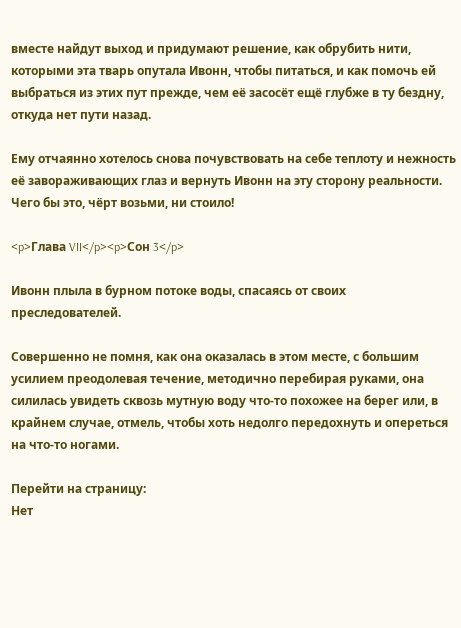вместе найдут выход и придумают решение, как обрубить нити, которыми эта тварь опутала Ивонн, чтобы питаться, и как помочь ей выбраться из этих пут прежде, чем её засосёт ещё глубже в ту бездну, откуда нет пути назад.

Ему отчаянно хотелось снова почувствовать на себе теплоту и нежность её завораживающих глаз и вернуть Ивонн на эту сторону реальности. Чего бы это, чёрт возьми, ни стоило!

<p>Глава VII</p><p>Сон 3</p>

Ивонн плыла в бурном потоке воды, спасаясь от своих преследователей.

Совершенно не помня, как она оказалась в этом месте, с большим усилием преодолевая течение, методично перебирая руками, она силилась увидеть сквозь мутную воду что-то похожее на берег или, в крайнем случае, отмель, чтобы хоть недолго передохнуть и опереться на что-то ногами.

Перейти на страницу:
Нет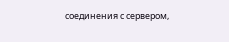соединения с сервером,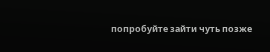попробуйте зайти чуть позже